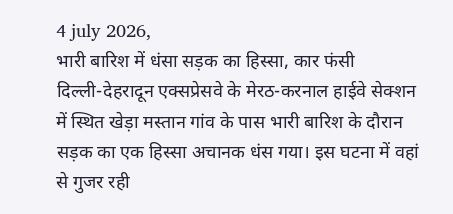4 july 2026,
भारी बारिश में धंसा सड़क का हिस्सा, कार फंसी
दिल्ली-देहरादून एक्सप्रेसवे के मेरठ-करनाल हाईवे सेक्शन में स्थित खेड़ा मस्तान गांव के पास भारी बारिश के दौरान सड़क का एक हिस्सा अचानक धंस गया। इस घटना में वहां से गुजर रही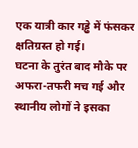एक यात्री कार गड्ढे में फंसकर क्षतिग्रस्त हो गई।
घटना के तुरंत बाद मौके पर अफरा-तफरी मच गई और स्थानीय लोगों ने इसका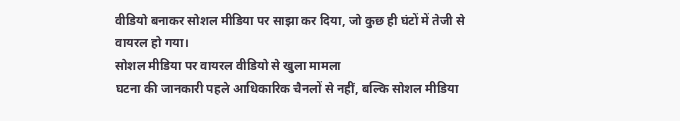वीडियो बनाकर सोशल मीडिया पर साझा कर दिया, जो कुछ ही घंटों में तेजी से वायरल हो गया।
सोशल मीडिया पर वायरल वीडियो से खुला मामला
घटना की जानकारी पहले आधिकारिक चैनलों से नहीं, बल्कि सोशल मीडिया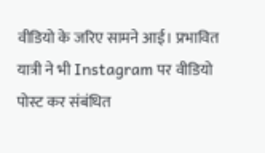वीडियो के जरिए सामने आई। प्रभावित यात्री ने भी Instagram पर वीडियो पोस्ट कर संबंधित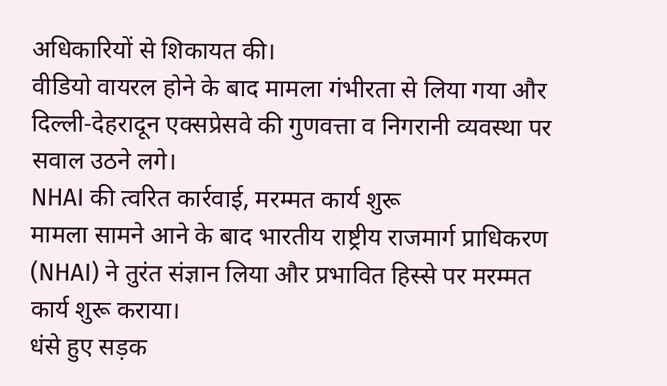अधिकारियों से शिकायत की।
वीडियो वायरल होने के बाद मामला गंभीरता से लिया गया और दिल्ली-देहरादून एक्सप्रेसवे की गुणवत्ता व निगरानी व्यवस्था पर सवाल उठने लगे।
NHAI की त्वरित कार्रवाई, मरम्मत कार्य शुरू
मामला सामने आने के बाद भारतीय राष्ट्रीय राजमार्ग प्राधिकरण (NHAI) ने तुरंत संज्ञान लिया और प्रभावित हिस्से पर मरम्मत कार्य शुरू कराया।
धंसे हुए सड़क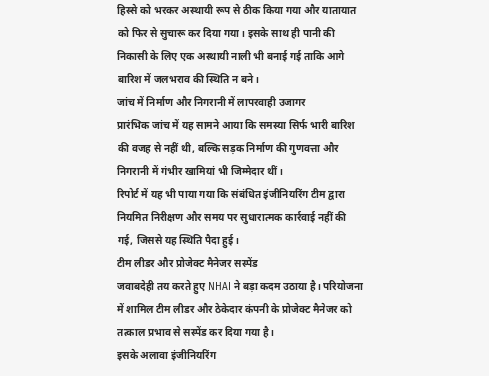हिस्से को भरकर अस्थायी रूप से ठीक किया गया और यातायात को फिर से सुचारू कर दिया गया। इसके साथ ही पानी की निकासी के लिए एक अस्थायी नाली भी बनाई गई ताकि आगे बारिश में जलभराव की स्थिति न बने।
जांच में निर्माण और निगरानी में लापरवाही उजागर
प्रारंभिक जांच में यह सामने आया कि समस्या सिर्फ भारी बारिश की वजह से नहीं थी, बल्कि सड़क निर्माण की गुणवत्ता और निगरानी में गंभीर खामियां भी जिम्मेदार थीं।
रिपोर्ट में यह भी पाया गया कि संबंधित इंजीनियरिंग टीम द्वारा नियमित निरीक्षण और समय पर सुधारात्मक कार्रवाई नहीं की गई, जिससे यह स्थिति पैदा हुई।
टीम लीडर और प्रोजेक्ट मैनेजर सस्पेंड
जवाबदेही तय करते हुए NHAI ने बड़ा कदम उठाया है। परियोजना में शामिल टीम लीडर और ठेकेदार कंपनी के प्रोजेक्ट मैनेजर को तत्काल प्रभाव से सस्पेंड कर दिया गया है।
इसके अलावा इंजीनियरिंग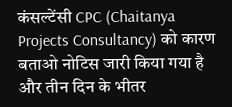कंसल्टेंसी CPC (Chaitanya Projects Consultancy) को कारण बताओ नोटिस जारी किया गया है और तीन दिन के भीतर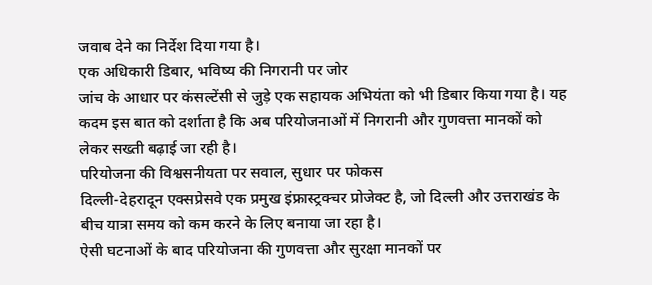जवाब देने का निर्देश दिया गया है।
एक अधिकारी डिबार, भविष्य की निगरानी पर जोर
जांच के आधार पर कंसल्टेंसी से जुड़े एक सहायक अभियंता को भी डिबार किया गया है। यह कदम इस बात को दर्शाता है कि अब परियोजनाओं में निगरानी और गुणवत्ता मानकों को लेकर सख्ती बढ़ाई जा रही है।
परियोजना की विश्वसनीयता पर सवाल, सुधार पर फोकस
दिल्ली-देहरादून एक्सप्रेसवे एक प्रमुख इंफ्रास्ट्रक्चर प्रोजेक्ट है, जो दिल्ली और उत्तराखंड के बीच यात्रा समय को कम करने के लिए बनाया जा रहा है।
ऐसी घटनाओं के बाद परियोजना की गुणवत्ता और सुरक्षा मानकों पर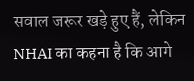सवाल जरूर खड़े हुए हैं, लेकिन NHAI का कहना है कि आगे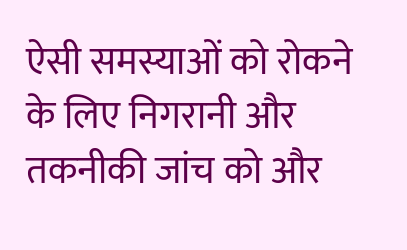ऐसी समस्याओं को रोकने के लिए निगरानी और तकनीकी जांच को और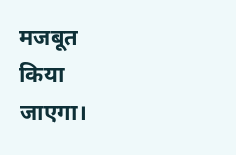मजबूत किया जाएगा।